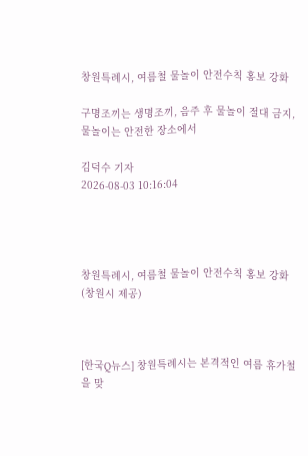창원특례시, 여름철 물놀이 안전수칙 홍보 강화

구명조끼는 생명조끼, 음주 후 물놀이 절대 금지, 물놀이는 안전한 장소에서

김덕수 기자
2026-08-03 10:16:04




창원특례시, 여름철 물놀이 안전수칙 홍보 강화 (창원시 제공)



[한국Q뉴스] 창원특례시는 본격적인 여름 휴가철을 맞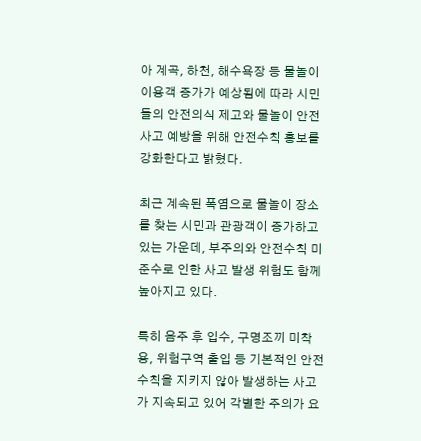아 계곡, 하천, 해수욕장 등 물놀이 이용객 증가가 예상됨에 따라 시민들의 안전의식 제고와 물놀이 안전사고 예방을 위해 안전수칙 홍보를 강화한다고 밝혔다.

최근 계속된 폭염으로 물놀이 장소를 찾는 시민과 관광객이 증가하고 있는 가운데, 부주의와 안전수칙 미준수로 인한 사고 발생 위험도 함께 높아지고 있다.

특히 음주 후 입수, 구명조끼 미착용, 위험구역 출입 등 기본적인 안전수칙을 지키지 않아 발생하는 사고가 지속되고 있어 각별한 주의가 요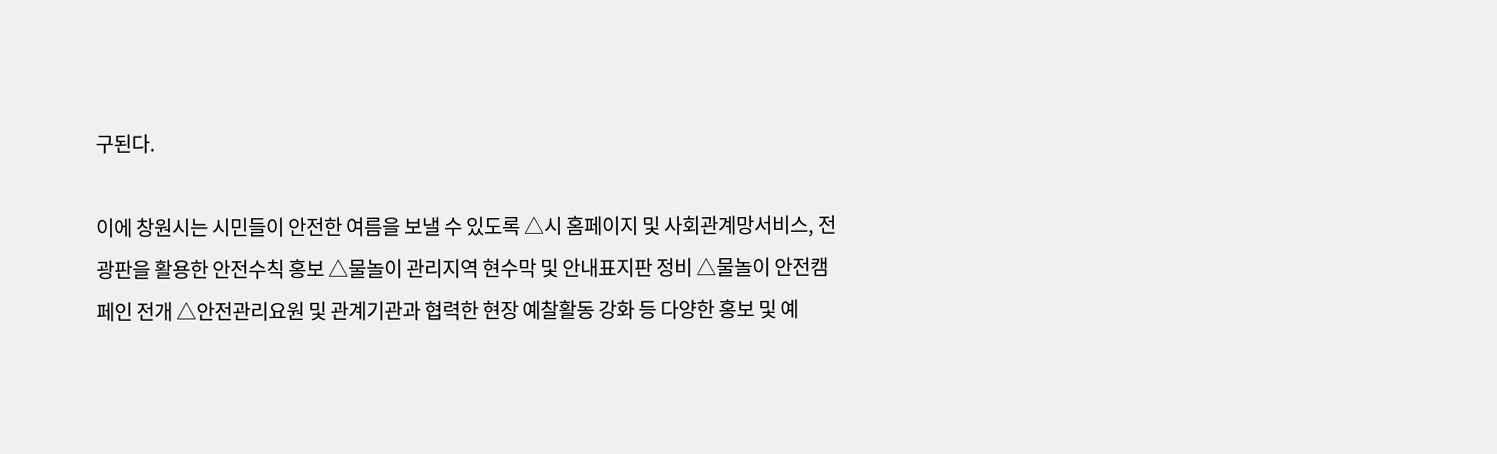구된다.

이에 창원시는 시민들이 안전한 여름을 보낼 수 있도록 △시 홈페이지 및 사회관계망서비스, 전광판을 활용한 안전수칙 홍보 △물놀이 관리지역 현수막 및 안내표지판 정비 △물놀이 안전캠페인 전개 △안전관리요원 및 관계기관과 협력한 현장 예찰활동 강화 등 다양한 홍보 및 예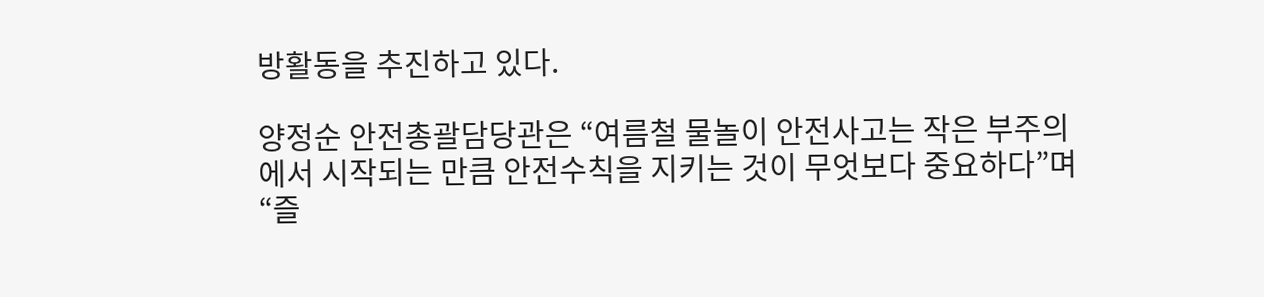방활동을 추진하고 있다.

양정순 안전총괄담당관은 “여름철 물놀이 안전사고는 작은 부주의에서 시작되는 만큼 안전수칙을 지키는 것이 무엇보다 중요하다”며 “즐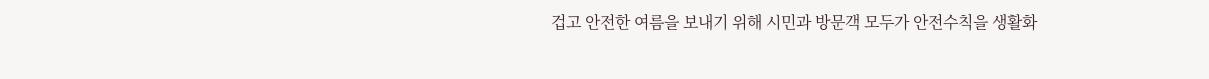겁고 안전한 여름을 보내기 위해 시민과 방문객 모두가 안전수칙을 생활화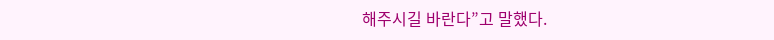해주시길 바란다”고 말했다.